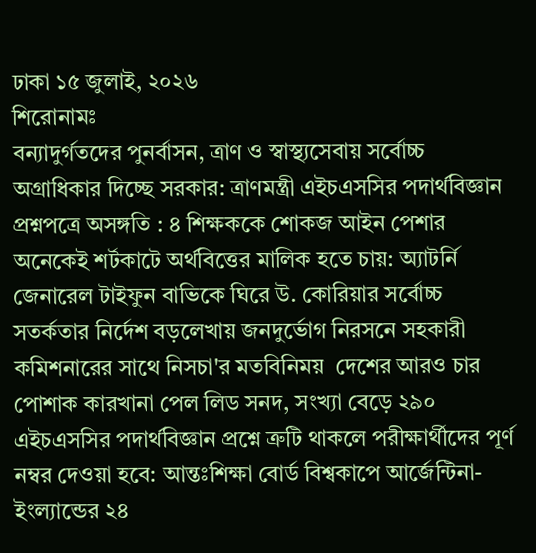ঢাকা ১৫ জুলাই, ২০২৬
শিরোনামঃ
বন্যাদুর্গতদের পুনর্বাসন, ত্রাণ ও স্বাস্থ্যসেবায় সর্বোচ্চ অগ্রাধিকার দিচ্ছে সরকার: ত্রাণমন্ত্রী এইচএসসির পদার্থবিজ্ঞান প্রশ্নপত্রে অসঙ্গতি : ৪ শিক্ষককে শোকজ আইন পেশার অনেকেই শর্টকাটে অর্থবিত্তের মালিক হতে চায়: অ্যাটর্নি জেনারেল টাইফুন বাভিকে ঘিরে উ. কোরিয়ার সর্বোচ্চ সতর্কতার নির্দেশ বড়লেখায় জনদুর্ভোগ নিরসনে সহকারী কমিশনারের সাথে নিসচা'র মতবিনিময়  দেশের আরও চার পোশাক কারখানা পেল লিড সনদ, সংখ্যা বেড়ে ২৯০ এইচএসসির পদার্থবিজ্ঞান প্রশ্নে ত্রুটি থাকলে পরীক্ষার্থীদের পূর্ণ নম্বর দেওয়া হবে: আন্তঃশিক্ষা বোর্ড বিশ্বকাপে আর্জেন্টিনা-ইংল্যান্ডের ২৪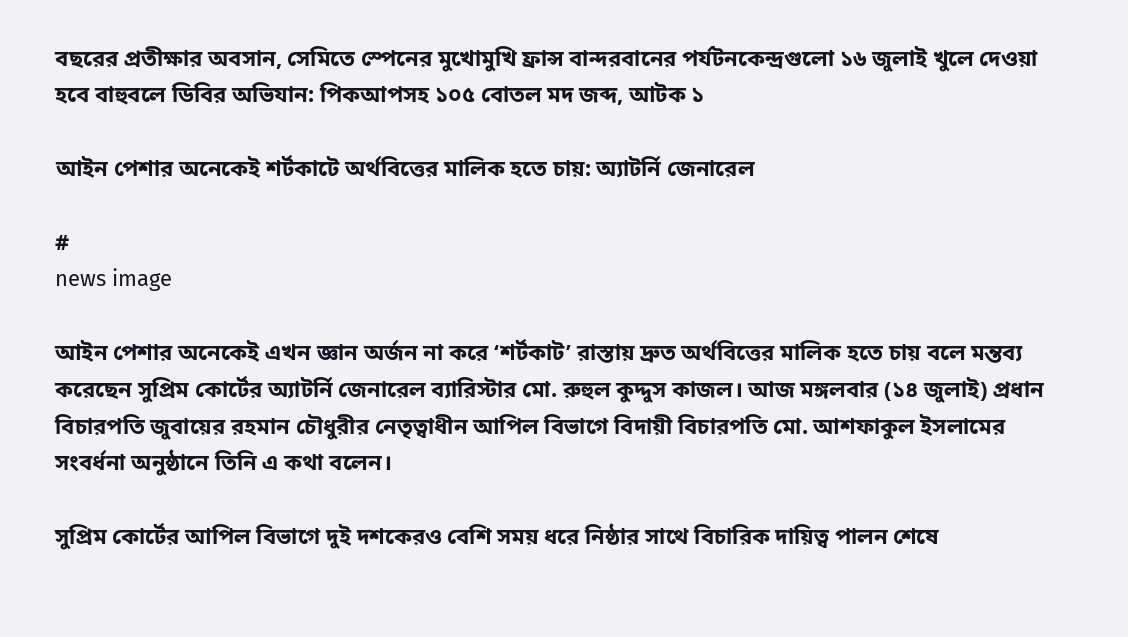বছরের প্রতীক্ষার অবসান, সেমিতে স্পেনের মুখোমুখি ফ্রান্স বান্দরবানের পর্যটনকেন্দ্রগুলো ১৬ জুলাই খুলে দেওয়া হবে বাহুবলে ডিবির অভিযান: পিকআপসহ ১০৫ বোতল মদ জব্দ, আটক ১

আইন পেশার অনেকেই শর্টকাটে অর্থবিত্তের মালিক হতে চায়: অ্যাটর্নি জেনারেল

#
news image

আইন পেশার অনেকেই এখন জ্ঞান অর্জন না করে ‘শর্টকাট’ রাস্তায় দ্রুত অর্থবিত্তের মালিক হতে চায় বলে মন্তব্য করেছেন সুপ্রিম কোর্টের অ্যাটর্নি জেনারেল ব্যারিস্টার মো. রুহুল কুদ্দুস কাজল। আজ মঙ্গলবার (১৪ জুলাই) প্রধান বিচারপতি জুবায়ের রহমান চৌধুরীর নেতৃত্বাধীন আপিল বিভাগে বিদায়ী বিচারপতি মো. আশফাকুল ইসলামের সংবর্ধনা অনুষ্ঠানে তিনি এ কথা বলেন।

সুপ্রিম কোর্টের আপিল বিভাগে দুই দশকেরও বেশি সময় ধরে নিষ্ঠার সাথে বিচারিক দায়িত্ব পালন শেষে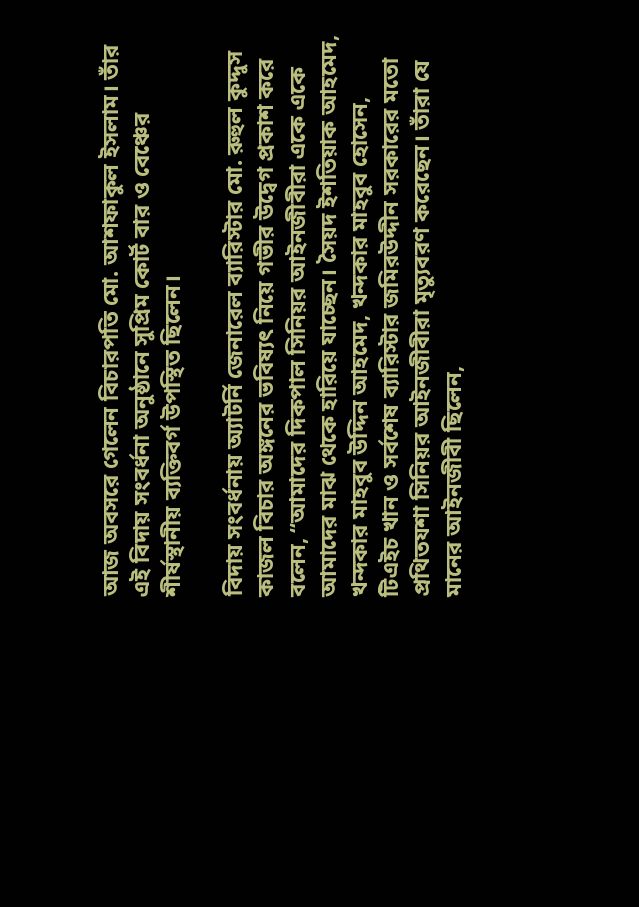আজ অবসরে গেলেন বিচারপতি মো. আশফাকুল ইসলাম। তাঁর এই বিদায় সংবর্ধনা অনুষ্ঠানে সুপ্রিম কোর্ট বার ও বেঞ্চের শীর্ষস্থানীয় ব্যক্তিবর্গ উপস্থিত ছিলেন।

বিদায় সংবর্ধনায় অ্যাটর্নি জেনারেল ব্যারিস্টার মো. রুহুল কুদ্দুস কাজল বিচার অঙ্গনের ভবিষ্যৎ নিয়ে গভীর উদ্বেগ প্রকাশ করে বলেন, “আমাদের দিকপাল সিনিয়র আইনজীবীরা একে একে আমাদের মাঝ থেকে হারিয়ে যাচ্ছেন। সৈয়দ ইশতিয়াক আহমেদ, খন্দকার মাহবুব উদ্দিন আহমেদ, খন্দকার মাহবুব হোসেন, টিএইচ খান ও সর্বশেষ ব্যারিস্টার জমিরউদ্দীন সরকারের মতো প্রথিতযশা সিনিয়র আইনজীবীরা মৃত্যুবরণ করেছেন। তাঁরা যে মানের আইনজীবী ছিলেন,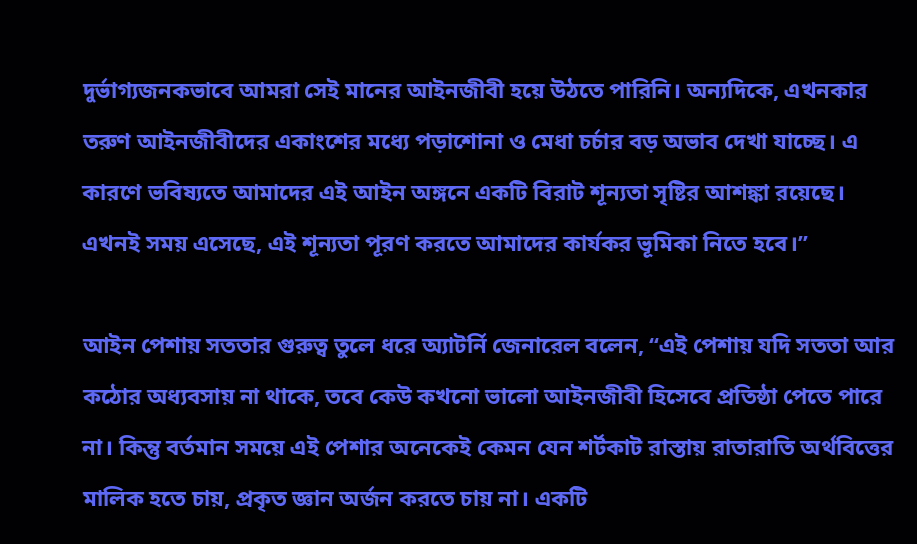দুর্ভাগ্যজনকভাবে আমরা সেই মানের আইনজীবী হয়ে উঠতে পারিনি। অন্যদিকে, এখনকার তরুণ আইনজীবীদের একাংশের মধ্যে পড়াশোনা ও মেধা চর্চার বড় অভাব দেখা যাচ্ছে। এ কারণে ভবিষ্যতে আমাদের এই আইন অঙ্গনে একটি বিরাট শূন্যতা সৃষ্টির আশঙ্কা রয়েছে। এখনই সময় এসেছে, এই শূন্যতা পূরণ করতে আমাদের কার্যকর ভূমিকা নিতে হবে।”

আইন পেশায় সততার গুরুত্ব তুলে ধরে অ্যাটর্নি জেনারেল বলেন, “এই পেশায় যদি সততা আর কঠোর অধ্যবসায় না থাকে, তবে কেউ কখনো ভালো আইনজীবী হিসেবে প্রতিষ্ঠা পেতে পারে না। কিন্তু বর্তমান সময়ে এই পেশার অনেকেই কেমন যেন শর্টকাট রাস্তায় রাতারাতি অর্থবিত্তের মালিক হতে চায়, প্রকৃত জ্ঞান অর্জন করতে চায় না। একটি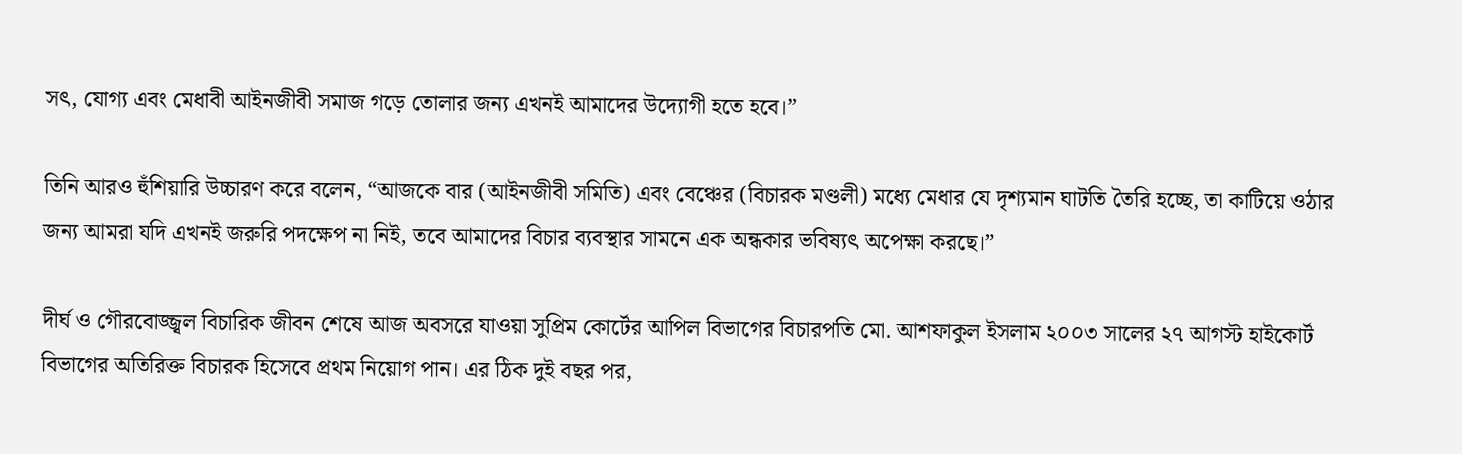সৎ, যোগ্য এবং মেধাবী আইনজীবী সমাজ গড়ে তোলার জন্য এখনই আমাদের উদ্যোগী হতে হবে।”

তিনি আরও হুঁশিয়ারি উচ্চারণ করে বলেন, “আজকে বার (আইনজীবী সমিতি) এবং বেঞ্চের (বিচারক মণ্ডলী) মধ্যে মেধার যে দৃশ্যমান ঘাটতি তৈরি হচ্ছে, তা কাটিয়ে ওঠার জন্য আমরা যদি এখনই জরুরি পদক্ষেপ না নিই, তবে আমাদের বিচার ব্যবস্থার সামনে এক অন্ধকার ভবিষ্যৎ অপেক্ষা করছে।”

দীর্ঘ ও গৌরবোজ্জ্বল বিচারিক জীবন শেষে আজ অবসরে যাওয়া সুপ্রিম কোর্টের আপিল বিভাগের বিচারপতি মো. আশফাকুল ইসলাম ২০০৩ সালের ২৭ আগস্ট হাইকোর্ট বিভাগের অতিরিক্ত বিচারক হিসেবে প্রথম নিয়োগ পান। এর ঠিক দুই বছর পর,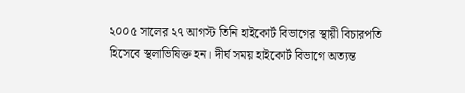২০০৫ সালের ২৭ আগস্ট তিনি হাইকোর্ট বিভাগের স্থায়ী বিচারপতি হিসেবে স্থলাভিষিক্ত হন। দীর্ঘ সময় হাইকোর্ট বিভাগে অত্যন্ত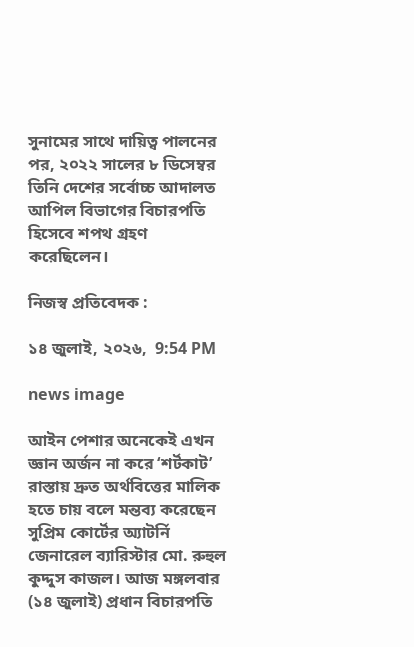সুনামের সাথে দায়িত্ব পালনের পর, ২০২২ সালের ৮ ডিসেম্বর তিনি দেশের সর্বোচ্চ আদালত আপিল বিভাগের বিচারপতি হিসেবে শপথ গ্রহণ করেছিলেন।

নিজস্ব প্রতিবেদক :

১৪ জুলাই, ২০২৬,  9:54 PM

news image

আইন পেশার অনেকেই এখন জ্ঞান অর্জন না করে ‘শর্টকাট’ রাস্তায় দ্রুত অর্থবিত্তের মালিক হতে চায় বলে মন্তব্য করেছেন সুপ্রিম কোর্টের অ্যাটর্নি জেনারেল ব্যারিস্টার মো. রুহুল কুদ্দুস কাজল। আজ মঙ্গলবার (১৪ জুলাই) প্রধান বিচারপতি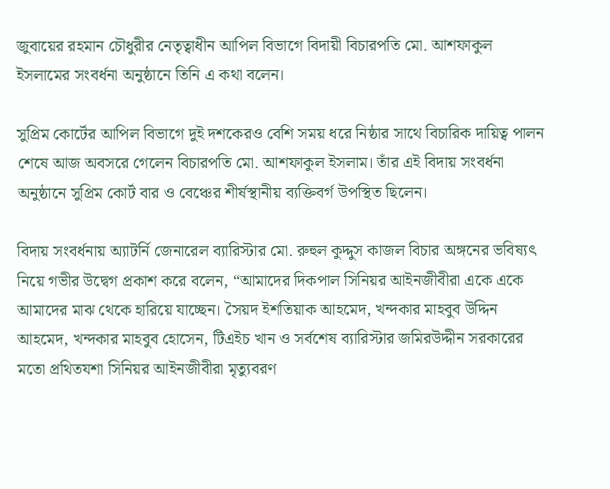জুবায়ের রহমান চৌধুরীর নেতৃত্বাধীন আপিল বিভাগে বিদায়ী বিচারপতি মো. আশফাকুল ইসলামের সংবর্ধনা অনুষ্ঠানে তিনি এ কথা বলেন।

সুপ্রিম কোর্টের আপিল বিভাগে দুই দশকেরও বেশি সময় ধরে নিষ্ঠার সাথে বিচারিক দায়িত্ব পালন শেষে আজ অবসরে গেলেন বিচারপতি মো. আশফাকুল ইসলাম। তাঁর এই বিদায় সংবর্ধনা অনুষ্ঠানে সুপ্রিম কোর্ট বার ও বেঞ্চের শীর্ষস্থানীয় ব্যক্তিবর্গ উপস্থিত ছিলেন।

বিদায় সংবর্ধনায় অ্যাটর্নি জেনারেল ব্যারিস্টার মো. রুহুল কুদ্দুস কাজল বিচার অঙ্গনের ভবিষ্যৎ নিয়ে গভীর উদ্বেগ প্রকাশ করে বলেন, “আমাদের দিকপাল সিনিয়র আইনজীবীরা একে একে আমাদের মাঝ থেকে হারিয়ে যাচ্ছেন। সৈয়দ ইশতিয়াক আহমেদ, খন্দকার মাহবুব উদ্দিন আহমেদ, খন্দকার মাহবুব হোসেন, টিএইচ খান ও সর্বশেষ ব্যারিস্টার জমিরউদ্দীন সরকারের মতো প্রথিতযশা সিনিয়র আইনজীবীরা মৃত্যুবরণ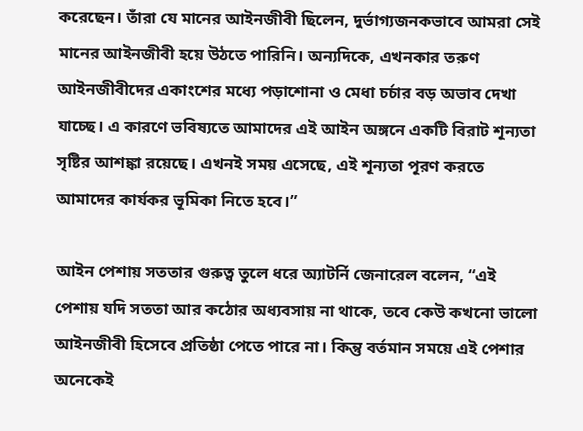করেছেন। তাঁরা যে মানের আইনজীবী ছিলেন, দুর্ভাগ্যজনকভাবে আমরা সেই মানের আইনজীবী হয়ে উঠতে পারিনি। অন্যদিকে, এখনকার তরুণ আইনজীবীদের একাংশের মধ্যে পড়াশোনা ও মেধা চর্চার বড় অভাব দেখা যাচ্ছে। এ কারণে ভবিষ্যতে আমাদের এই আইন অঙ্গনে একটি বিরাট শূন্যতা সৃষ্টির আশঙ্কা রয়েছে। এখনই সময় এসেছে, এই শূন্যতা পূরণ করতে আমাদের কার্যকর ভূমিকা নিতে হবে।”

আইন পেশায় সততার গুরুত্ব তুলে ধরে অ্যাটর্নি জেনারেল বলেন, “এই পেশায় যদি সততা আর কঠোর অধ্যবসায় না থাকে, তবে কেউ কখনো ভালো আইনজীবী হিসেবে প্রতিষ্ঠা পেতে পারে না। কিন্তু বর্তমান সময়ে এই পেশার অনেকেই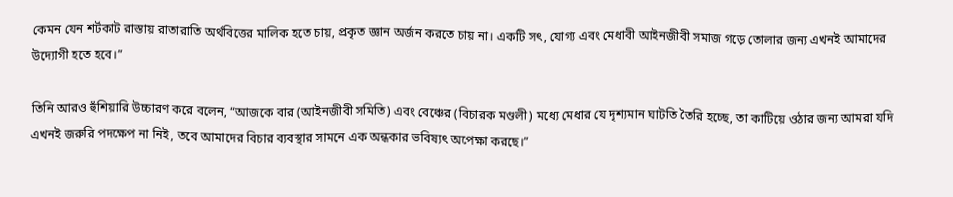কেমন যেন শর্টকাট রাস্তায় রাতারাতি অর্থবিত্তের মালিক হতে চায়, প্রকৃত জ্ঞান অর্জন করতে চায় না। একটি সৎ, যোগ্য এবং মেধাবী আইনজীবী সমাজ গড়ে তোলার জন্য এখনই আমাদের উদ্যোগী হতে হবে।”

তিনি আরও হুঁশিয়ারি উচ্চারণ করে বলেন, “আজকে বার (আইনজীবী সমিতি) এবং বেঞ্চের (বিচারক মণ্ডলী) মধ্যে মেধার যে দৃশ্যমান ঘাটতি তৈরি হচ্ছে, তা কাটিয়ে ওঠার জন্য আমরা যদি এখনই জরুরি পদক্ষেপ না নিই, তবে আমাদের বিচার ব্যবস্থার সামনে এক অন্ধকার ভবিষ্যৎ অপেক্ষা করছে।”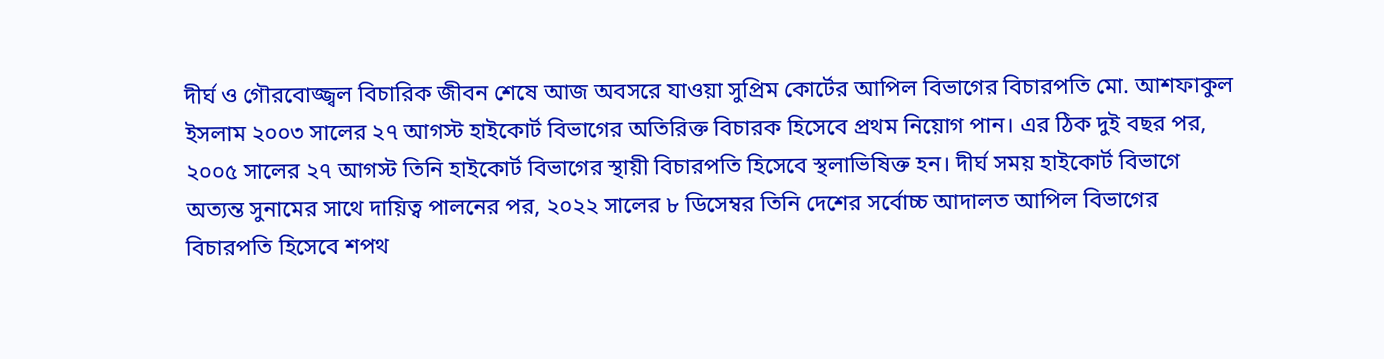দীর্ঘ ও গৌরবোজ্জ্বল বিচারিক জীবন শেষে আজ অবসরে যাওয়া সুপ্রিম কোর্টের আপিল বিভাগের বিচারপতি মো. আশফাকুল ইসলাম ২০০৩ সালের ২৭ আগস্ট হাইকোর্ট বিভাগের অতিরিক্ত বিচারক হিসেবে প্রথম নিয়োগ পান। এর ঠিক দুই বছর পর, ২০০৫ সালের ২৭ আগস্ট তিনি হাইকোর্ট বিভাগের স্থায়ী বিচারপতি হিসেবে স্থলাভিষিক্ত হন। দীর্ঘ সময় হাইকোর্ট বিভাগে অত্যন্ত সুনামের সাথে দায়িত্ব পালনের পর, ২০২২ সালের ৮ ডিসেম্বর তিনি দেশের সর্বোচ্চ আদালত আপিল বিভাগের বিচারপতি হিসেবে শপথ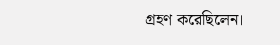গ্রহণ করেছিলেন।